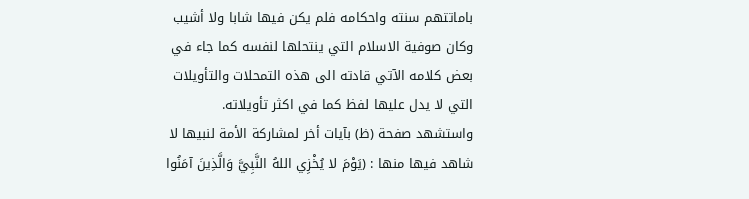باماتتهم سنته واحكامه فلم يكن فيها شابا ولا أشيب وكان صوفية الاسلام التي ينتحلها لنفسه كما جاء في بعض كلامه الآتي قادته الى هذه التمحلات والتأويلات التي لا يدل عليها لفظ كما في اكثر تأويلاته.
واستشهد صفحة (ظ) بآيات أخر لمشاركة الأمة لنبيها لا شاهد فيها منها : (يَوْمَ لا يُخْزِي اللهُ النَّبِيَّ وَالَّذِينَ آمَنُوا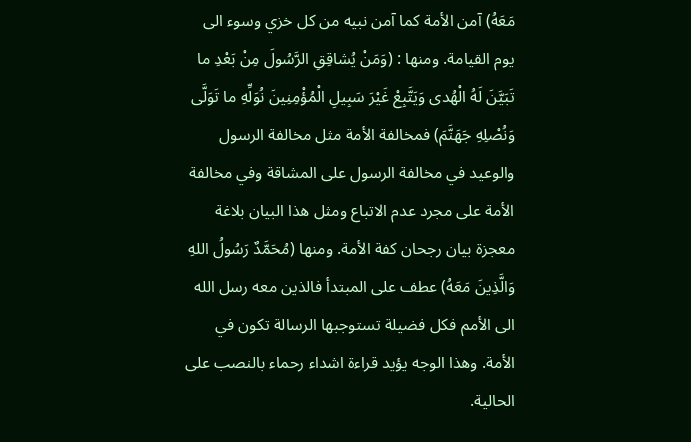مَعَهُ) آمن الأمة كما آمن نبيه من كل خزي وسوء الى يوم القيامة. ومنها : (وَمَنْ يُشاقِقِ الرَّسُولَ مِنْ بَعْدِ ما تَبَيَّنَ لَهُ الْهُدى وَيَتَّبِعْ غَيْرَ سَبِيلِ الْمُؤْمِنِينَ نُوَلِّهِ ما تَوَلَّى وَنُصْلِهِ جَهَنَّمَ) فمخالفة الأمة مثل مخالفة الرسول والوعيد في مخالفة الرسول على المشاقة وفي مخالفة الأمة على مجرد عدم الاتباع ومثل هذا البيان بلاغة معجزة بيان رجحان كفة الأمة. ومنها (مُحَمَّدٌ رَسُولُ اللهِ وَالَّذِينَ مَعَهُ) عطف على المبتدأ فالذين معه رسل الله الى الأمم فكل فضيلة تستوجبها الرسالة تكون في الأمة. وهذا الوجه يؤيد قراءة اشداء رحماء بالنصب على الحالية.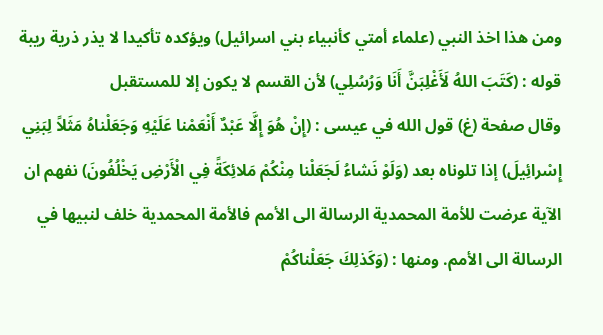ومن هذا اخذ النبي (علماء أمتي كأنبياء بني اسرائيل) ويؤكده تأكيدا لا يذر ذرية ريبة قوله : (كَتَبَ اللهُ لَأَغْلِبَنَّ أَنَا وَرُسُلِي) لأن القسم لا يكون إلا للمستقبل
وقال صفحة (غ) قول الله في عيسى : (إِنْ هُوَ إِلَّا عَبْدٌ أَنْعَمْنا عَلَيْهِ وَجَعَلْناهُ مَثَلاً لِبَنِي إِسْرائِيلَ) إذا تلوناه بعد (وَلَوْ نَشاءُ لَجَعَلْنا مِنْكُمْ مَلائِكَةً فِي الْأَرْضِ يَخْلُفُونَ) نفهم ان الآية عرضت للأمة المحمدية الرسالة الى الأمم فالأمة المحمدية خلف لنبيها في الرسالة الى الأمم. ومنها : (وَكَذلِكَ جَعَلْناكُمْ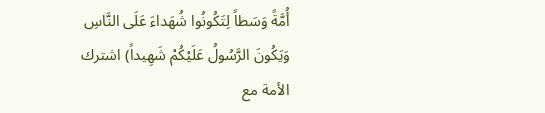أُمَّةً وَسَطاً لِتَكُونُوا شُهَداءَ عَلَى النَّاسِ وَيَكُونَ الرَّسُولُ عَلَيْكُمْ شَهِيداً) اشترك الأمة مع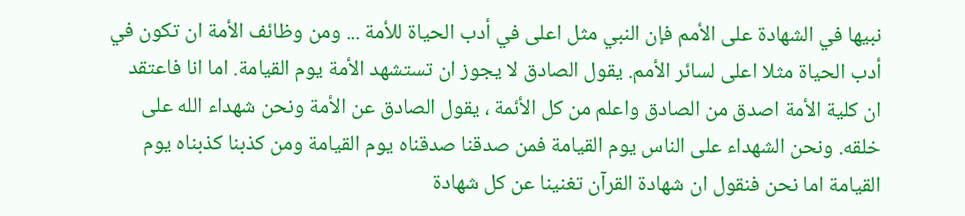نبيها في الشهادة على الأمم فإن النبي مثل اعلى في أدب الحياة للأمة ... ومن وظائف الأمة ان تكون في أدب الحياة مثلا اعلى لسائر الأمم. يقول الصادق لا يجوز ان تستشهد الأمة يوم القيامة. اما انا فاعتقد ان كلية الأمة اصدق من الصادق واعلم من كل الأئمة ، يقول الصادق عن الأمة ونحن شهداء الله على خلقه. ونحن الشهداء على الناس يوم القيامة فمن صدقنا صدقناه يوم القيامة ومن كذبنا كذبناه يوم القيامة اما نحن فنقول ان شهادة القرآن تغنينا عن كل شهادة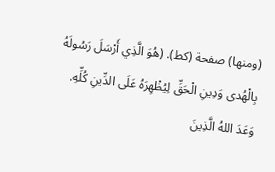(ومنها) صفحة (كط). (هُوَ الَّذِي أَرْسَلَ رَسُولَهُ بِالْهُدى وَدِينِ الْحَقِّ لِيُظْهِرَهُ عَلَى الدِّينِ كُلِّهِ. وَعَدَ اللهُ الَّذِينَ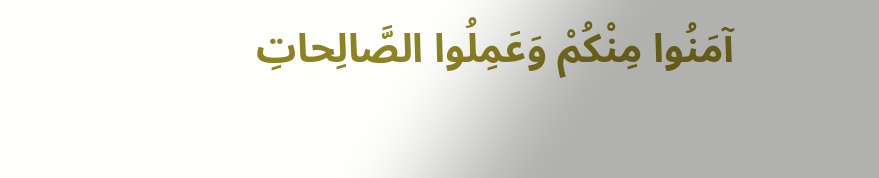آمَنُوا مِنْكُمْ وَعَمِلُوا الصَّالِحاتِ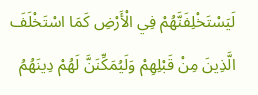لَيَسْتَخْلِفَنَّهُمْ فِي الْأَرْضِ كَمَا اسْتَخْلَفَ الَّذِينَ مِنْ قَبْلِهِمْ وَلَيُمَكِّنَنَّ لَهُمْ دِينَهُمُ